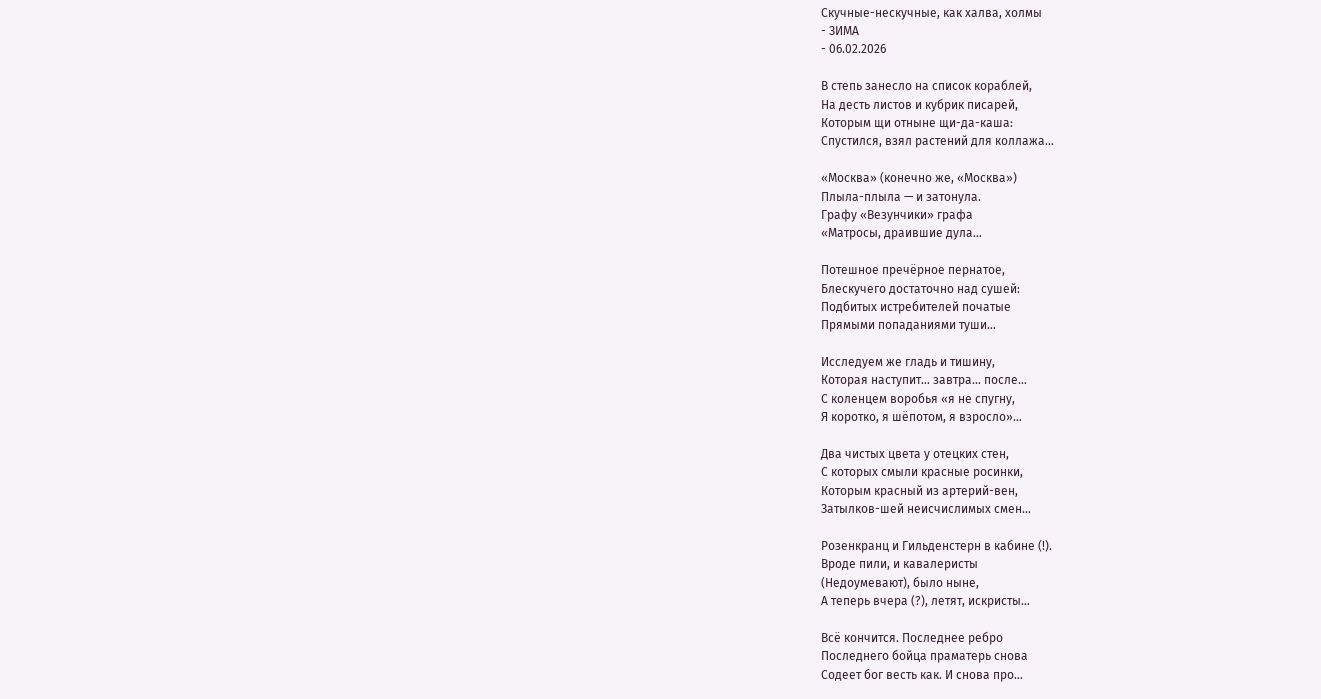Скучные-нескучные, как халва, холмы
- ЗИМА
- 06.02.2026

В степь занесло на список кораблей,
На десть листов и кубрик писарей,
Которым щи отныне щи-да-каша:
Спустился, взял растений для коллажа…

«Москва» (конечно же, «Москва»)
Плыла-плыла — и затонула.
Графу «Везунчики» графа
«Матросы, драившие дула…

Потешное пречёрное пернатое,
Блескучего достаточно над сушей:
Подбитых истребителей початые
Прямыми попаданиями туши…

Исследуем же гладь и тишину,
Которая наступит… завтра… после…
С коленцем воробья «я не спугну,
Я коротко, я шёпотом, я взросло»…

Два чистых цвета у отецких стен,
С которых смыли красные росинки,
Которым красный из артерий-вен,
Затылков-шей неисчислимых смен…

Розенкранц и Гильденстерн в кабине (!).
Вроде пили, и кавалеристы
(Недоумевают), было ныне,
А теперь вчера (?), летят, искристы…

Всё кончится. Последнее ребро
Последнего бойца праматерь снова
Содеет бог весть как. И снова про…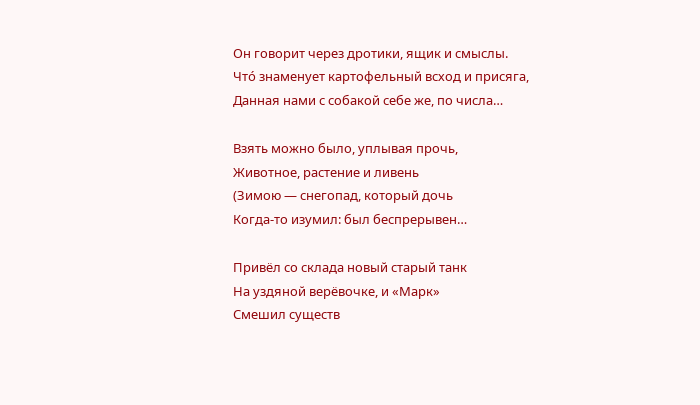Он говорит через дротики, ящик и смыслы.
Чтó знаменует картофельный всход и присяга,
Данная нами с собакой себе же, по числа…

Взять можно было, уплывая прочь,
Животное, растение и ливень
(Зимою — снегопад, который дочь
Когда-то изумил: был беспрерывен…

Привёл со склада новый старый танк
На уздяной верёвочке, и «Марк»
Смешил существ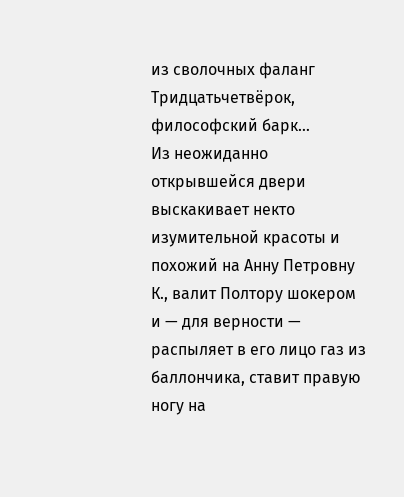из сволочных фаланг
Тридцатьчетвёрок, философский барк…
Из неожиданно открывшейся двери выскакивает некто изумительной красоты и похожий на Анну Петровну К., валит Полтору шокером и — для верности — распыляет в его лицо газ из баллончика, ставит правую ногу на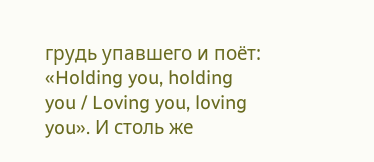грудь упавшего и поёт: «Holding you, holding you / Loving you, loving you». И столь же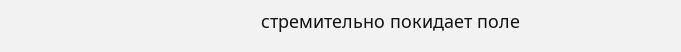стремительно покидает поле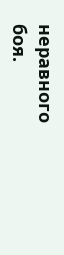неравного боя.